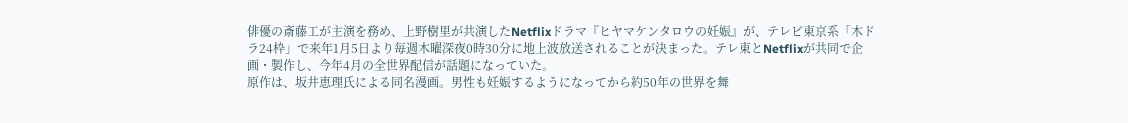俳優の斎藤工が主演を務め、上野樹里が共演したNetflixドラマ『ヒヤマケンタロウの妊娠』が、テレビ東京系「木ドラ24枠」で来年1月5日より毎週木曜深夜0時30分に地上波放送されることが決まった。テレ東とNetflixが共同で企画・製作し、今年4月の全世界配信が話題になっていた。
原作は、坂井恵理氏による同名漫画。男性も妊娠するようになってから約50年の世界を舞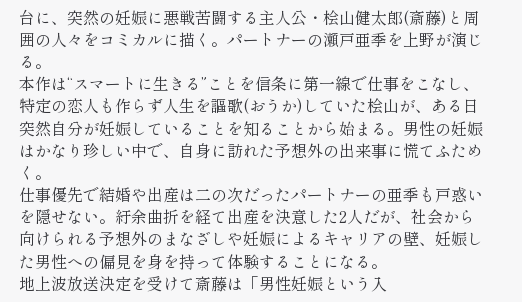台に、突然の妊娠に悪戦苦闘する主人公・桧山健太郎(斎藤)と周囲の人々をコミカルに描く。パートナーの瀬戸亜季を上野が演じる。
本作は“スマートに生きる”ことを信条に第一線で仕事をこなし、特定の恋人も作らず人生を謳歌(おうか)していた桧山が、ある日突然自分が妊娠していることを知ることから始まる。男性の妊娠はかなり珍しい中で、自身に訪れた予想外の出来事に慌てふためく。
仕事優先で結婚や出産は二の次だったパートナーの亜季も戸惑いを隠せない。紆余曲折を経て出産を決意した2人だが、社会から向けられる予想外のまなざしや妊娠によるキャリアの壁、妊娠した男性への偏見を身を持って体験することになる。
地上波放送決定を受けて斎藤は「男性妊娠という入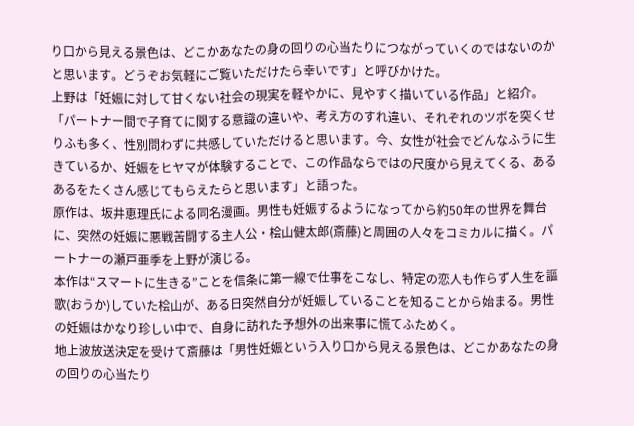り口から見える景色は、どこかあなたの身の回りの心当たりにつながっていくのではないのかと思います。どうぞお気軽にご覧いただけたら幸いです」と呼びかけた。
上野は「妊娠に対して甘くない社会の現実を軽やかに、見やすく描いている作品」と紹介。「パートナー間で子育てに関する意識の違いや、考え方のすれ違い、それぞれのツボを突くせりふも多く、性別問わずに共感していただけると思います。今、女性が社会でどんなふうに生きているか、妊娠をヒヤマが体験することで、この作品ならではの尺度から見えてくる、あるあるをたくさん感じてもらえたらと思います」と語った。
原作は、坂井恵理氏による同名漫画。男性も妊娠するようになってから約50年の世界を舞台に、突然の妊娠に悪戦苦闘する主人公・桧山健太郎(斎藤)と周囲の人々をコミカルに描く。パートナーの瀬戸亜季を上野が演じる。
本作は“スマートに生きる”ことを信条に第一線で仕事をこなし、特定の恋人も作らず人生を謳歌(おうか)していた桧山が、ある日突然自分が妊娠していることを知ることから始まる。男性の妊娠はかなり珍しい中で、自身に訪れた予想外の出来事に慌てふためく。
地上波放送決定を受けて斎藤は「男性妊娠という入り口から見える景色は、どこかあなたの身の回りの心当たり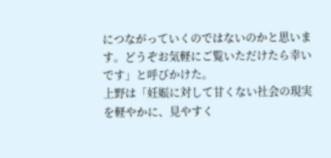につながっていくのではないのかと思います。どうぞお気軽にご覧いただけたら幸いです」と呼びかけた。
上野は「妊娠に対して甘くない社会の現実を軽やかに、見やすく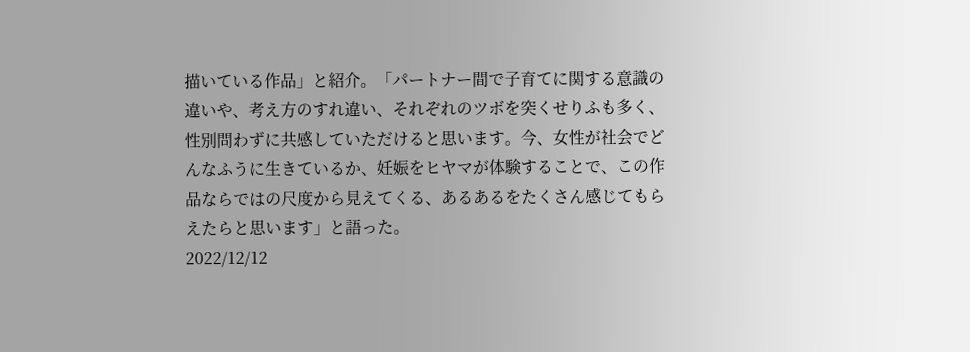描いている作品」と紹介。「パートナー間で子育てに関する意識の違いや、考え方のすれ違い、それぞれのツボを突くせりふも多く、性別問わずに共感していただけると思います。今、女性が社会でどんなふうに生きているか、妊娠をヒヤマが体験することで、この作品ならではの尺度から見えてくる、あるあるをたくさん感じてもらえたらと思います」と語った。
2022/12/12